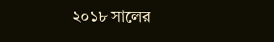২০১৮ সালের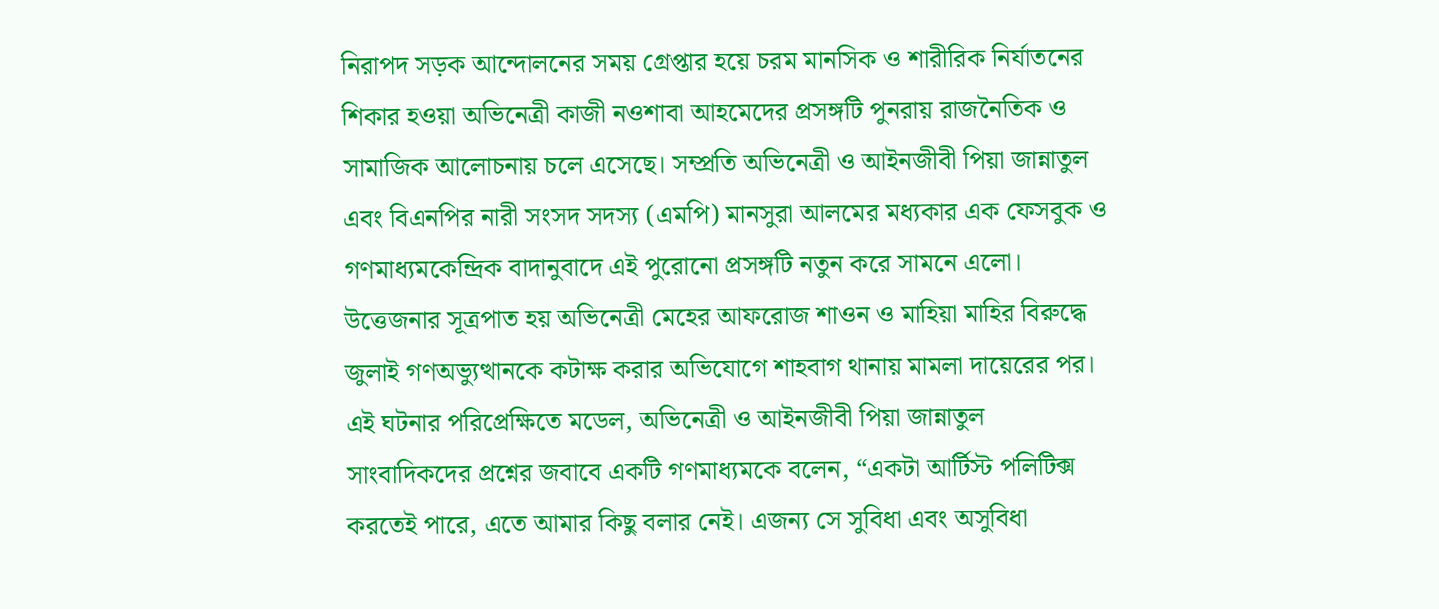নিরাপদ সড়ক আন্দোলনের সময় গ্রেপ্তার হয়ে চরম মানসিক ও শারীরিক নির্যাতনের শিকার হওয়া অভিনেত্রী কাজী নওশাবা আহমেদের প্রসঙ্গটি পুনরায় রাজনৈতিক ও সামাজিক আলোচনায় চলে এসেছে। সম্প্রতি অভিনেত্রী ও আইনজীবী পিয়া জান্নাতুল এবং বিএনপির নারী সংসদ সদস্য (এমপি) মানসুরা আলমের মধ্যকার এক ফেসবুক ও গণমাধ্যমকেন্দ্রিক বাদানুবাদে এই পুরোনো প্রসঙ্গটি নতুন করে সামনে এলো।
উত্তেজনার সূত্রপাত হয় অভিনেত্রী মেহের আফরোজ শাওন ও মাহিয়া মাহির বিরুদ্ধে জুলাই গণঅভ্যুত্থানকে কটাক্ষ করার অভিযোগে শাহবাগ থানায় মামলা দায়েরের পর। এই ঘটনার পরিপ্রেক্ষিতে মডেল, অভিনেত্রী ও আইনজীবী পিয়া জান্নাতুল সাংবাদিকদের প্রশ্নের জবাবে একটি গণমাধ্যমকে বলেন, “একটা আর্টিস্ট পলিটিক্স করতেই পারে, এতে আমার কিছু বলার নেই। এজন্য সে সুবিধা এবং অসুবিধা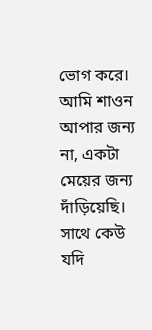ভোগ করে। আমি শাওন আপার জন্য না, একটা মেয়ের জন্য দাঁড়িয়েছি। সাথে কেউ যদি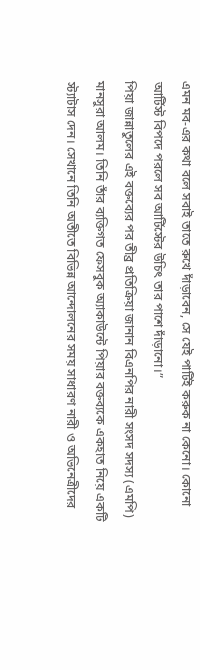এমন মব-এর কথা বলে সবাই তাতে রুখে দাঁড়াবেন, সে যেই পার্টিই করুক না কেনো। কোনো আর্টিস্ট বিপদে পরলে সব আর্টিস্টের উচিৎ তার পাশে দাঁড়ানো।”
পিয়া জান্নাতুলের এই বক্তব্যের পর তীব্র প্রতিক্রিয়া জানান বিএনপির নারী সংসদ সদস্য (এমপি) মানসুরা আলম। তিনি তাঁর ব্যক্তিগত ফেসবুক অ্যাকাউন্টে পিয়ার বক্তব্যকে একহাত নিয়ে একটি স্ট্যাটাস দেন। সেখানে তিনি অতীতে বিভিন্ন আন্দোলনের সময় সাধারণ নারী ও অভিনেত্রীদের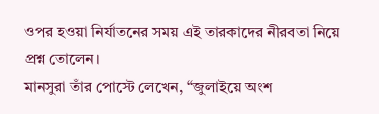ওপর হওয়া নির্যাতনের সময় এই তারকাদের নীরবতা নিয়ে প্রশ্ন তোলেন।
মানসুরা তাঁর পোস্টে লেখেন, “জুলাইয়ে অংশ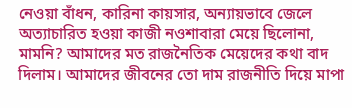নেওয়া বাঁধন, কারিনা কায়সার, অন্যায়ভাবে জেলে অত্যাচারিত হওয়া কাজী নওশাবারা মেয়ে ছিলোনা, মামনি? আমাদের মত রাজনৈতিক মেয়েদের কথা বাদ দিলাম। আমাদের জীবনের তো দাম রাজনীতি দিয়ে মাপা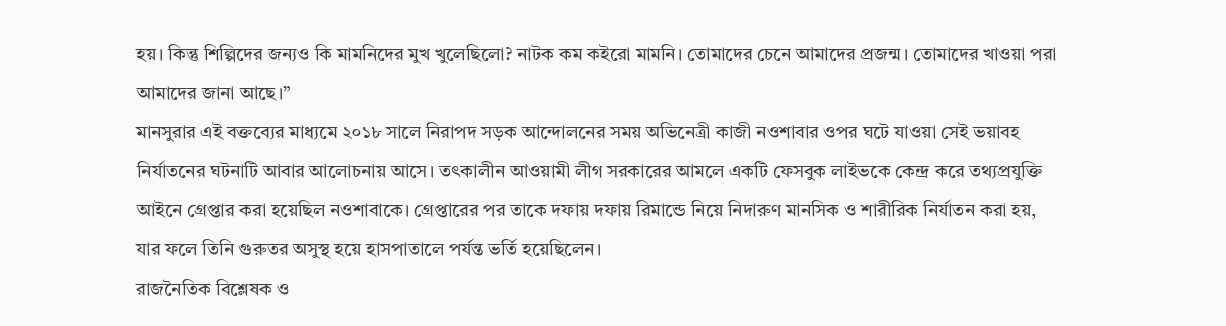হয়। কিন্তু শিল্পিদের জন্যও কি মামনিদের মুখ খুলেছিলো? নাটক কম কইরো মামনি। তোমাদের চেনে আমাদের প্রজন্ম। তোমাদের খাওয়া পরা আমাদের জানা আছে।”
মানসুরার এই বক্তব্যের মাধ্যমে ২০১৮ সালে নিরাপদ সড়ক আন্দোলনের সময় অভিনেত্রী কাজী নওশাবার ওপর ঘটে যাওয়া সেই ভয়াবহ নির্যাতনের ঘটনাটি আবার আলোচনায় আসে। তৎকালীন আওয়ামী লীগ সরকারের আমলে একটি ফেসবুক লাইভকে কেন্দ্র করে তথ্যপ্রযুক্তি আইনে গ্রেপ্তার করা হয়েছিল নওশাবাকে। গ্রেপ্তারের পর তাকে দফায় দফায় রিমান্ডে নিয়ে নিদারুণ মানসিক ও শারীরিক নির্যাতন করা হয়, যার ফলে তিনি গুরুতর অসুস্থ হয়ে হাসপাতালে পর্যন্ত ভর্তি হয়েছিলেন।
রাজনৈতিক বিশ্লেষক ও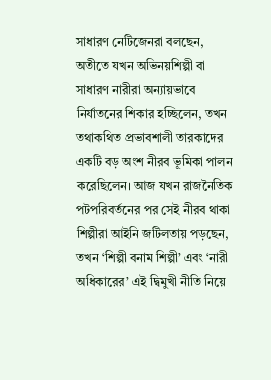সাধারণ নেটিজেনরা বলছেন, অতীতে যখন অভিনয়শিল্পী বা সাধারণ নারীরা অন্যায়ভাবে নির্যাতনের শিকার হচ্ছিলেন, তখন তথাকথিত প্রভাবশালী তারকাদের একটি বড় অংশ নীরব ভূমিকা পালন করেছিলেন। আজ যখন রাজনৈতিক পটপরিবর্তনের পর সেই নীরব থাকা শিল্পীরা আইনি জটিলতায় পড়ছেন, তখন ‘শিল্পী বনাম শিল্পী’ এবং ‘নারী অধিকারের’ এই দ্বিমুখী নীতি নিয়ে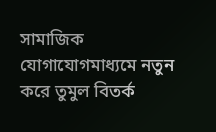সামাজিক যোগাযোগমাধ্যমে নতুন করে তুমুল বিতর্ক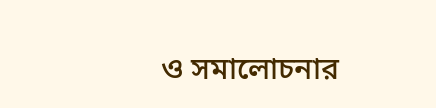ও সমালোচনার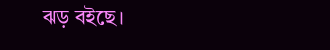ঝড় বইছে।